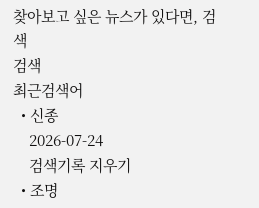찾아보고 싶은 뉴스가 있다면, 검색
검색
최근검색어
  • 신종
    2026-07-24
    검색기록 지우기
  • 조명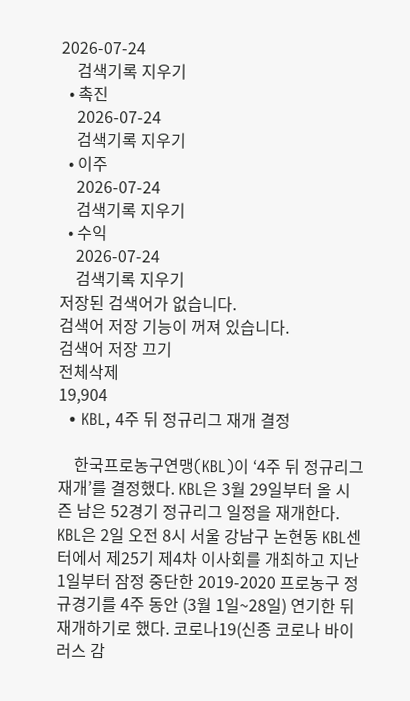2026-07-24
    검색기록 지우기
  • 촉진
    2026-07-24
    검색기록 지우기
  • 이주
    2026-07-24
    검색기록 지우기
  • 수익
    2026-07-24
    검색기록 지우기
저장된 검색어가 없습니다.
검색어 저장 기능이 꺼져 있습니다.
검색어 저장 끄기
전체삭제
19,904
  • KBL, 4주 뒤 정규리그 재개 결정

    한국프로농구연맹(KBL)이 ‘4주 뒤 정규리그 재개’를 결정했다. KBL은 3월 29일부터 올 시즌 남은 52경기 정규리그 일정을 재개한다. KBL은 2일 오전 8시 서울 강남구 논현동 KBL센터에서 제25기 제4차 이사회를 개최하고 지난 1일부터 잠정 중단한 2019-2020 프로농구 정규경기를 4주 동안 (3월 1일~28일) 연기한 뒤 재개하기로 했다. 코로나19(신종 코로나 바이러스 감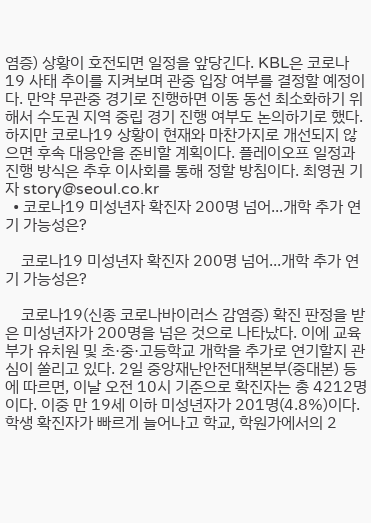염증) 상황이 호전되면 일정을 앞당긴다. KBL은 코로나 19 사태 추이를 지켜보며 관중 입장 여부를 결정할 예정이다. 만약 무관중 경기로 진행하면 이동 동선 최소화하기 위해서 수도권 지역 중립 경기 진행 여부도 논의하기로 했다. 하지만 코로나19 상황이 현재와 마찬가지로 개선되지 않으면 후속 대응안을 준비할 계획이다. 플레이오프 일정과 진행 방식은 추후 이사회를 통해 정할 방침이다. 최영권 기자 story@seoul.co.kr
  • 코로나19 미성년자 확진자 200명 넘어...개학 추가 연기 가능성은?

    코로나19 미성년자 확진자 200명 넘어...개학 추가 연기 가능성은?

    코로나19(신종 코로나바이러스 감염증) 확진 판정을 받은 미성년자가 200명을 넘은 것으로 나타났다. 이에 교육부가 유치원 및 초·중·고등학교 개학을 추가로 연기할지 관심이 쏠리고 있다. 2일 중앙재난안전대책본부(중대본) 등에 따르면, 이날 오전 10시 기준으로 확진자는 총 4212명이다. 이중 만 19세 이하 미성년자가 201명(4.8%)이다. 학생 확진자가 빠르게 늘어나고 학교, 학원가에서의 2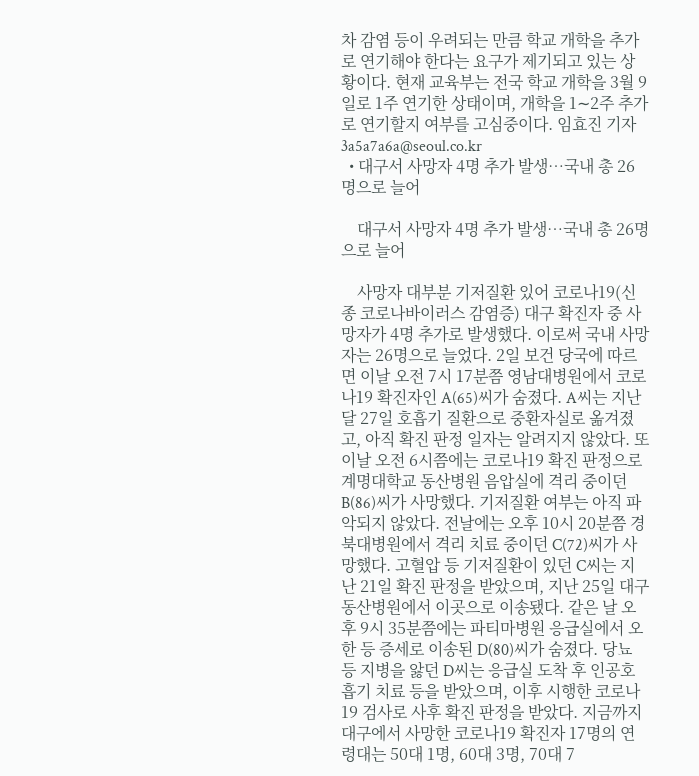차 감염 등이 우려되는 만큼 학교 개학을 추가로 연기해야 한다는 요구가 제기되고 있는 상황이다. 현재 교육부는 전국 학교 개학을 3월 9일로 1주 연기한 상태이며, 개학을 1∼2주 추가로 연기할지 여부를 고심중이다. 임효진 기자 3a5a7a6a@seoul.co.kr
  • 대구서 사망자 4명 추가 발생…국내 총 26명으로 늘어

    대구서 사망자 4명 추가 발생…국내 총 26명으로 늘어

    사망자 대부분 기저질환 있어 코로나19(신종 코로나바이러스 감염증) 대구 확진자 중 사망자가 4명 추가로 발생했다. 이로써 국내 사망자는 26명으로 늘었다. 2일 보건 당국에 따르면 이날 오전 7시 17분쯤 영남대병원에서 코로나19 확진자인 A(65)씨가 숨졌다. A씨는 지난달 27일 호흡기 질환으로 중환자실로 옮겨졌고, 아직 확진 판정 일자는 알려지지 않았다. 또 이날 오전 6시쯤에는 코로나19 확진 판정으로 계명대학교 동산병원 음압실에 격리 중이던 B(86)씨가 사망했다. 기저질환 여부는 아직 파악되지 않았다. 전날에는 오후 10시 20분쯤 경북대병원에서 격리 치료 중이던 C(72)씨가 사망했다. 고혈압 등 기저질환이 있던 C씨는 지난 21일 확진 판정을 받았으며, 지난 25일 대구동산병원에서 이곳으로 이송됐다. 같은 날 오후 9시 35분쯤에는 파티마병원 응급실에서 오한 등 증세로 이송된 D(80)씨가 숨졌다. 당뇨 등 지병을 앓던 D씨는 응급실 도착 후 인공호흡기 치료 등을 받았으며, 이후 시행한 코로나19 검사로 사후 확진 판정을 받았다. 지금까지 대구에서 사망한 코로나19 확진자 17명의 연령대는 50대 1명, 60대 3명, 70대 7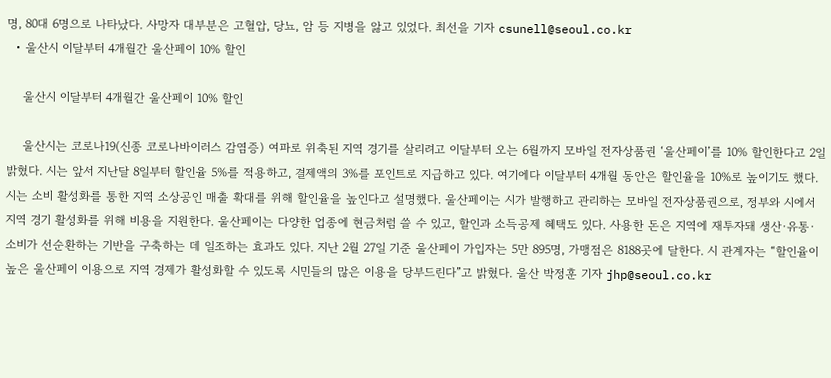명, 80대 6명으로 나타났다. 사망자 대부분은 고혈압, 당뇨, 암 등 지병을 앓고 있었다. 최선을 기자 csunell@seoul.co.kr
  • 울산시 이달부터 4개월간 울산페이 10% 할인

    울산시 이달부터 4개월간 울산페이 10% 할인

    울산시는 코로나19(신종 코로나바이러스 감염증) 여파로 위축된 지역 경기를 살리려고 이달부터 오는 6월까지 모바일 전자상품권 ‘울산페이’를 10% 할인한다고 2일 밝혔다. 시는 앞서 지난달 8일부터 할인율 5%를 적용하고, 결제액의 3%를 포인트로 지급하고 있다. 여기에다 이달부터 4개월 동안은 할인율을 10%로 높이기도 했다. 시는 소비 활성화를 통한 지역 소상공인 매출 확대를 위해 할인율을 높인다고 설명했다. 울산페이는 시가 발행하고 관리하는 모바일 전자상품권으로, 정부와 시에서 지역 경기 활성화를 위해 비용을 지원한다. 울산페이는 다양한 업종에 현금처럼 쓸 수 있고, 할인과 소득공제 혜택도 있다. 사용한 돈은 지역에 재투자돼 생산·유통·소비가 선순환하는 기반을 구축하는 데 일조하는 효과도 있다. 지난 2월 27일 기준 울산페이 가입자는 5만 895명, 가맹점은 8188곳에 달한다. 시 관계자는 “할인율이 높은 울산페이 이용으로 지역 경제가 활성화할 수 있도록 시민들의 많은 이용을 당부드린다”고 밝혔다. 울산 박정훈 기자 jhp@seoul.co.kr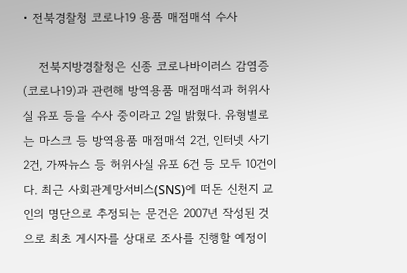• 전북경찰청 코로나19 용품 매점매석 수사

    전북지방경찰청은 신종 코로나바이러스 감염증(코로나19)과 관련해 방역용품 매점매석과 허위사실 유포 등을 수사 중이라고 2일 밝혔다. 유형별로는 마스크 등 방역용품 매점매석 2건, 인터넷 사기 2건, 가짜뉴스 등 허위사실 유포 6건 등 모두 10건이다. 최근 사회관계망서비스(SNS)에 떠돈 신천지 교인의 명단으로 추정되는 문건은 2007년 작성된 것으로 최초 게시자를 상대로 조사를 진행할 예정이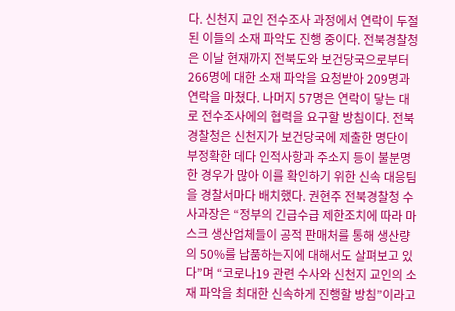다. 신천지 교인 전수조사 과정에서 연락이 두절된 이들의 소재 파악도 진행 중이다. 전북경찰청은 이날 현재까지 전북도와 보건당국으로부터 266명에 대한 소재 파악을 요청받아 209명과 연락을 마쳤다. 나머지 57명은 연락이 닿는 대로 전수조사에의 협력을 요구할 방침이다. 전북경찰청은 신천지가 보건당국에 제출한 명단이 부정확한 데다 인적사항과 주소지 등이 불분명한 경우가 많아 이를 확인하기 위한 신속 대응팀을 경찰서마다 배치했다. 권현주 전북경찰청 수사과장은 “정부의 긴급수급 제한조치에 따라 마스크 생산업체들이 공적 판매처를 통해 생산량의 50%를 납품하는지에 대해서도 살펴보고 있다”며 “코로나19 관련 수사와 신천지 교인의 소재 파악을 최대한 신속하게 진행할 방침”이라고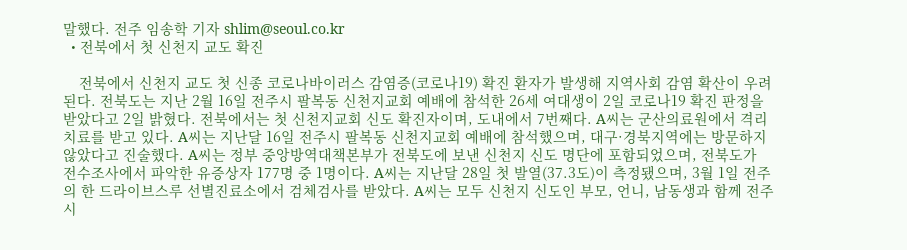말했다. 전주 임송학 기자 shlim@seoul.co.kr
  • 전북에서 첫 신천지 교도 확진

    전북에서 신천지 교도 첫 신종 코로나바이러스 감염증(코로나19) 확진 환자가 발생해 지역사회 감염 확산이 우려된다. 전북도는 지난 2월 16일 전주시 팔복동 신천지교회 예배에 참석한 26세 여대생이 2일 코로나19 확진 판정을 받았다고 2일 밝혔다. 전북에서는 첫 신천지교회 신도 확진자이며, 도내에서 7번째다. A씨는 군산의료원에서 격리 치료를 받고 있다. A씨는 지난달 16일 전주시 팔복동 신천지교회 예배에 참석했으며, 대구·경북지역에는 방문하지 않았다고 진술했다. A씨는 정부 중앙방역대책본부가 전북도에 보낸 신천지 신도 명단에 포함되었으며, 전북도가 전수조사에서 파악한 유증상자 177명 중 1명이다. A씨는 지난달 28일 첫 발열(37.3도)이 측정됐으며, 3월 1일 전주의 한 드라이브스루 선별진료소에서 검체검사를 받았다. A씨는 모두 신천지 신도인 부모, 언니, 남동생과 함께 전주시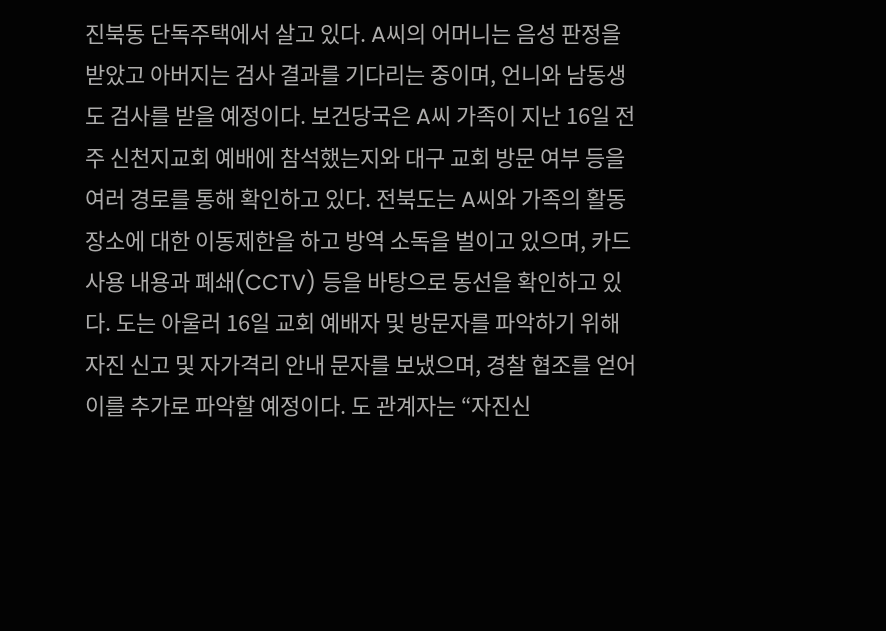진북동 단독주택에서 살고 있다. A씨의 어머니는 음성 판정을 받았고 아버지는 검사 결과를 기다리는 중이며, 언니와 남동생도 검사를 받을 예정이다. 보건당국은 A씨 가족이 지난 16일 전주 신천지교회 예배에 참석했는지와 대구 교회 방문 여부 등을 여러 경로를 통해 확인하고 있다. 전북도는 A씨와 가족의 활동 장소에 대한 이동제한을 하고 방역 소독을 벌이고 있으며, 카드사용 내용과 폐쇄(CCTV) 등을 바탕으로 동선을 확인하고 있다. 도는 아울러 16일 교회 예배자 및 방문자를 파악하기 위해 자진 신고 및 자가격리 안내 문자를 보냈으며, 경찰 협조를 얻어 이를 추가로 파악할 예정이다. 도 관계자는 “자진신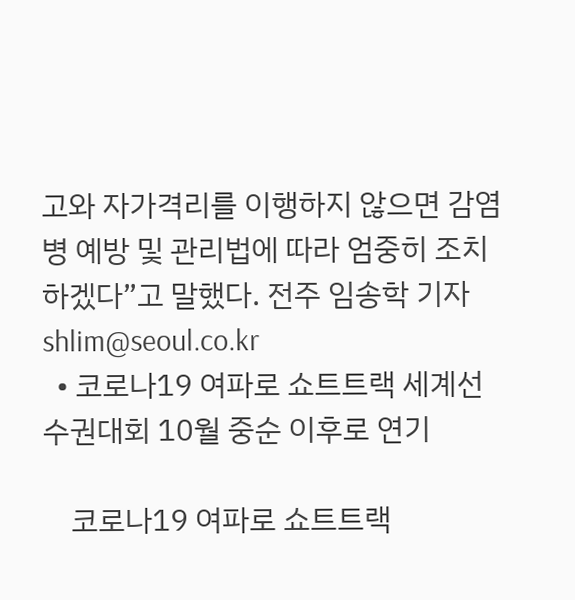고와 자가격리를 이행하지 않으면 감염병 예방 및 관리법에 따라 엄중히 조치하겠다”고 말했다. 전주 임송학 기자 shlim@seoul.co.kr
  • 코로나19 여파로 쇼트트랙 세계선수권대회 10월 중순 이후로 연기

    코로나19 여파로 쇼트트랙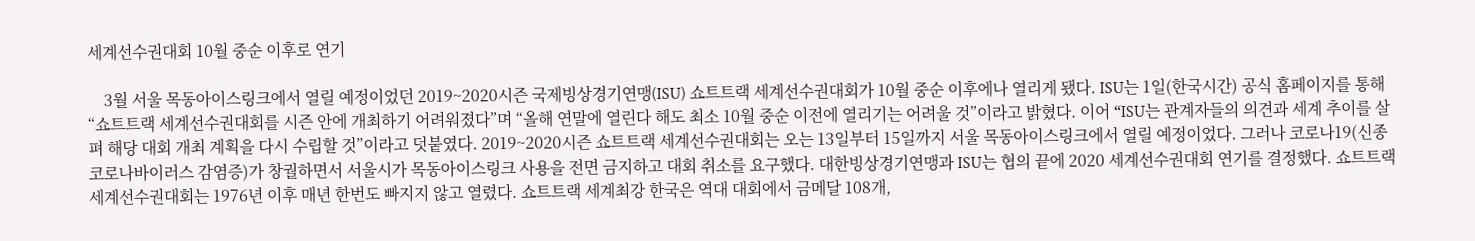세계선수권대회 10월 중순 이후로 연기

    3월 서울 목동아이스링크에서 열릴 예정이었던 2019~2020시즌 국제빙상경기연맹(ISU) 쇼트트랙 세계선수권대회가 10월 중순 이후에나 열리게 됐다. ISU는 1일(한국시간) 공식 홈페이지를 통해 “쇼트트랙 세계선수권대회를 시즌 안에 개최하기 어려워졌다”며 “올해 연말에 열린다 해도 최소 10월 중순 이전에 열리기는 어려울 것”이라고 밝혔다. 이어 “ISU는 관계자들의 의견과 세계 추이를 살펴 해당 대회 개최 계획을 다시 수립할 것”이라고 덧붙였다. 2019~2020시즌 쇼트트랙 세계선수권대회는 오는 13일부터 15일까지 서울 목동아이스링크에서 열릴 예정이었다. 그러나 코로나19(신종 코로나바이러스 감염증)가 창궐하면서 서울시가 목동아이스링크 사용을 전면 금지하고 대회 취소를 요구했다. 대한빙상경기연맹과 ISU는 협의 끝에 2020 세계선수권대회 연기를 결정했다. 쇼트트랙 세계선수권대회는 1976년 이후 매년 한번도 빠지지 않고 열렸다. 쇼트트랙 세계최강 한국은 역대 대회에서 금메달 108개,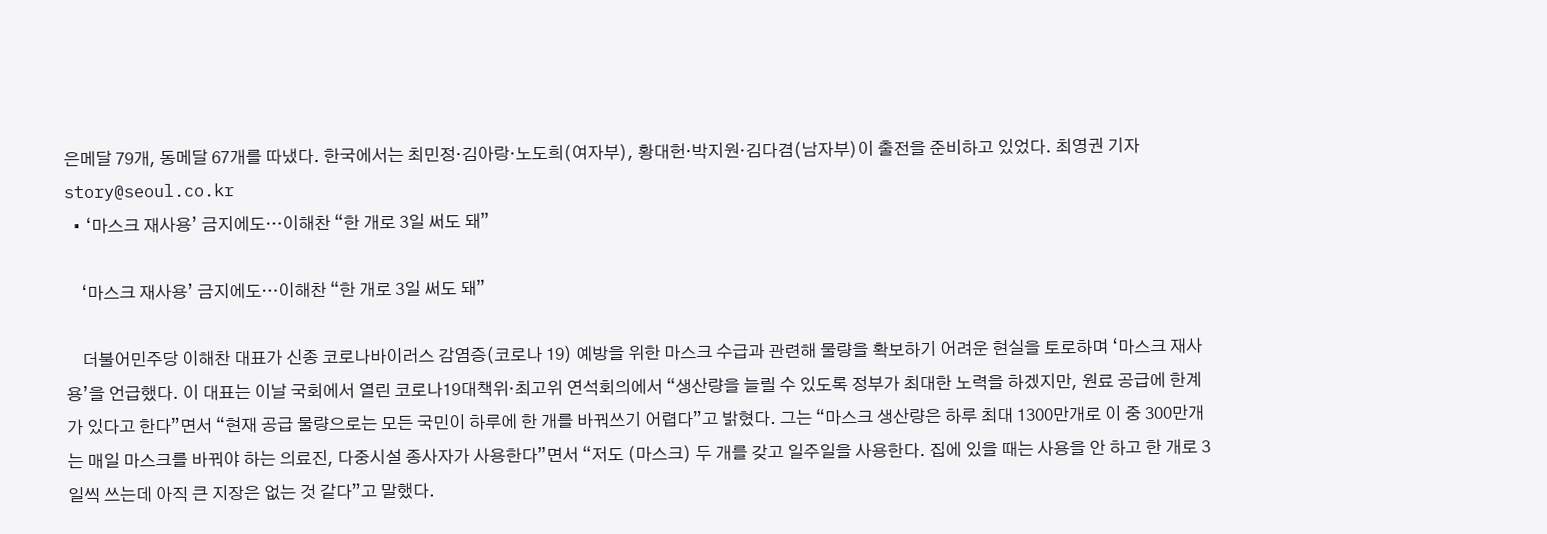은메달 79개, 동메달 67개를 따냈다. 한국에서는 최민정·김아랑·노도희(여자부), 황대헌·박지원·김다겸(남자부)이 출전을 준비하고 있었다. 최영권 기자 story@seoul.co.kr
  • ‘마스크 재사용’ 금지에도…이해찬 “한 개로 3일 써도 돼”

    ‘마스크 재사용’ 금지에도…이해찬 “한 개로 3일 써도 돼”

    더불어민주당 이해찬 대표가 신종 코로나바이러스 감염증(코로나 19) 예방을 위한 마스크 수급과 관련해 물량을 확보하기 어려운 현실을 토로하며 ‘마스크 재사용’을 언급했다. 이 대표는 이날 국회에서 열린 코로나19대책위·최고위 연석회의에서 “생산량을 늘릴 수 있도록 정부가 최대한 노력을 하겠지만, 원료 공급에 한계가 있다고 한다”면서 “현재 공급 물량으로는 모든 국민이 하루에 한 개를 바꿔쓰기 어렵다”고 밝혔다. 그는 “마스크 생산량은 하루 최대 1300만개로 이 중 300만개는 매일 마스크를 바꿔야 하는 의료진, 다중시설 종사자가 사용한다”면서 “저도 (마스크) 두 개를 갖고 일주일을 사용한다. 집에 있을 때는 사용을 안 하고 한 개로 3일씩 쓰는데 아직 큰 지장은 없는 것 같다”고 말했다.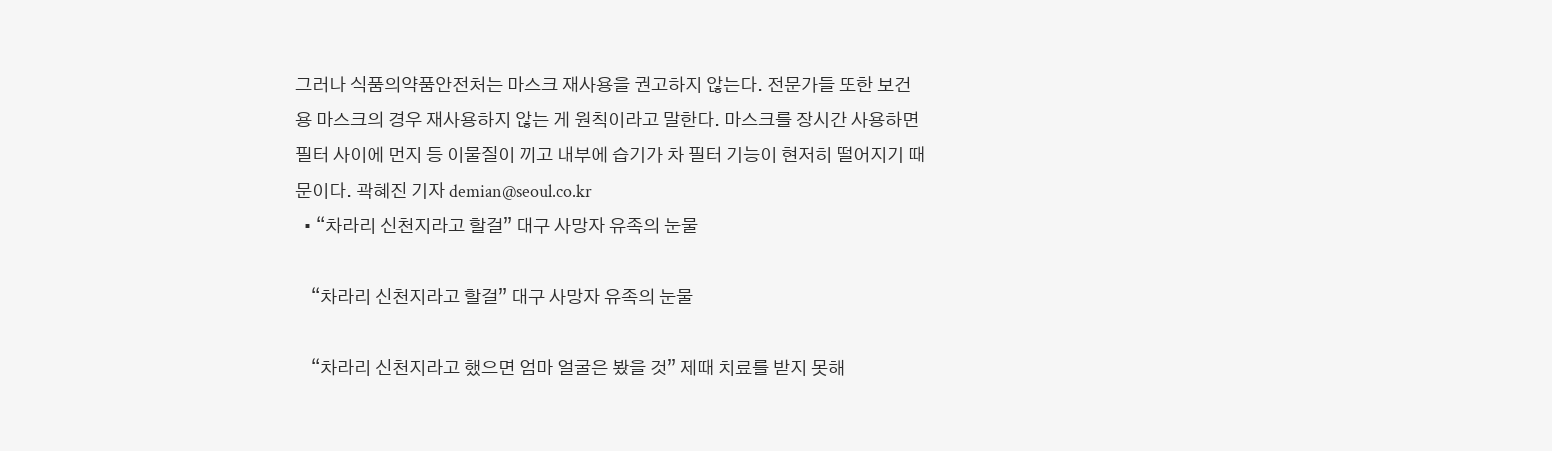그러나 식품의약품안전처는 마스크 재사용을 권고하지 않는다. 전문가들 또한 보건용 마스크의 경우 재사용하지 않는 게 원칙이라고 말한다. 마스크를 장시간 사용하면 필터 사이에 먼지 등 이물질이 끼고 내부에 습기가 차 필터 기능이 현저히 떨어지기 때문이다. 곽혜진 기자 demian@seoul.co.kr
  • “차라리 신천지라고 할걸” 대구 사망자 유족의 눈물

    “차라리 신천지라고 할걸” 대구 사망자 유족의 눈물

    “차라리 신천지라고 했으면 엄마 얼굴은 봤을 것” 제때 치료를 받지 못해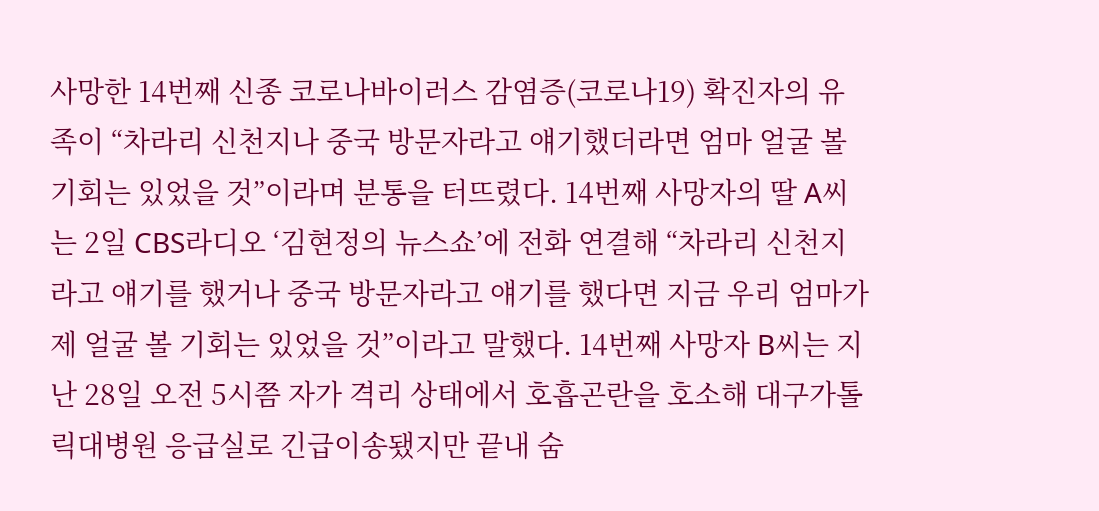사망한 14번째 신종 코로나바이러스 감염증(코로나19) 확진자의 유족이 “차라리 신천지나 중국 방문자라고 얘기했더라면 엄마 얼굴 볼 기회는 있었을 것”이라며 분통을 터뜨렸다. 14번째 사망자의 딸 A씨는 2일 CBS라디오 ‘김현정의 뉴스쇼’에 전화 연결해 “차라리 신천지라고 얘기를 했거나 중국 방문자라고 얘기를 했다면 지금 우리 엄마가 제 얼굴 볼 기회는 있었을 것”이라고 말했다. 14번째 사망자 B씨는 지난 28일 오전 5시쯤 자가 격리 상태에서 호흡곤란을 호소해 대구가톨릭대병원 응급실로 긴급이송됐지만 끝내 숨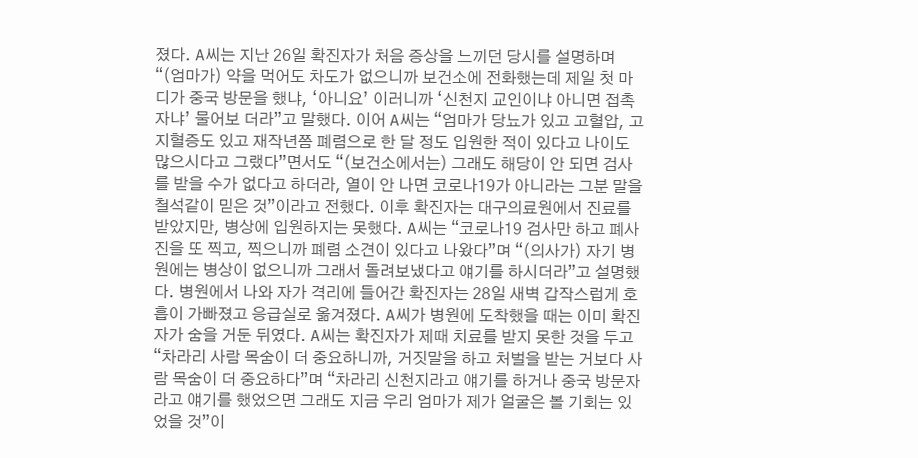졌다. A씨는 지난 26일 확진자가 처음 증상을 느끼던 당시를 설명하며 “(엄마가) 약을 먹어도 차도가 없으니까 보건소에 전화했는데 제일 첫 마디가 중국 방문을 했냐, ‘아니요’ 이러니까 ‘신천지 교인이냐 아니면 접촉자냐’ 물어보 더라”고 말했다. 이어 A씨는 “엄마가 당뇨가 있고 고혈압, 고지혈증도 있고 재작년쯤 폐렴으로 한 달 정도 입원한 적이 있다고 나이도 많으시다고 그랬다”면서도 “(보건소에서는) 그래도 해당이 안 되면 검사를 받을 수가 없다고 하더라, 열이 안 나면 코로나19가 아니라는 그분 말을 철석같이 믿은 것”이라고 전했다. 이후 확진자는 대구의료원에서 진료를 받았지만, 병상에 입원하지는 못했다. A씨는 “코로나19 검사만 하고 폐사진을 또 찍고, 찍으니까 폐렴 소견이 있다고 나왔다”며 “(의사가) 자기 병원에는 병상이 없으니까 그래서 돌려보냈다고 얘기를 하시더라”고 설명했다. 병원에서 나와 자가 격리에 들어간 확진자는 28일 새벽 갑작스럽게 호흡이 가빠졌고 응급실로 옮겨졌다. A씨가 병원에 도착했을 때는 이미 확진자가 숨을 거둔 뒤였다. A씨는 확진자가 제때 치료를 받지 못한 것을 두고 “차라리 사람 목숨이 더 중요하니까, 거짓말을 하고 처벌을 받는 거보다 사람 목숨이 더 중요하다”며 “차라리 신천지라고 얘기를 하거나 중국 방문자라고 얘기를 했었으면 그래도 지금 우리 엄마가 제가 얼굴은 볼 기회는 있었을 것”이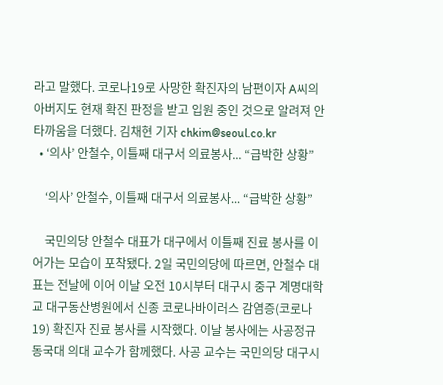라고 말했다. 코로나19로 사망한 확진자의 남편이자 A씨의 아버지도 현재 확진 판정을 받고 입원 중인 것으로 알려져 안타까움을 더했다. 김채현 기자 chkim@seoul.co.kr
  • ‘의사’ 안철수, 이틀째 대구서 의료봉사... “급박한 상황”

    ‘의사’ 안철수, 이틀째 대구서 의료봉사... “급박한 상황”

    국민의당 안철수 대표가 대구에서 이틀째 진료 봉사를 이어가는 모습이 포착됐다. 2일 국민의당에 따르면, 안철수 대표는 전날에 이어 이날 오전 10시부터 대구시 중구 계명대학교 대구동산병원에서 신종 코로나바이러스 감염증(코로나19) 확진자 진료 봉사를 시작했다. 이날 봉사에는 사공정규 동국대 의대 교수가 함께했다. 사공 교수는 국민의당 대구시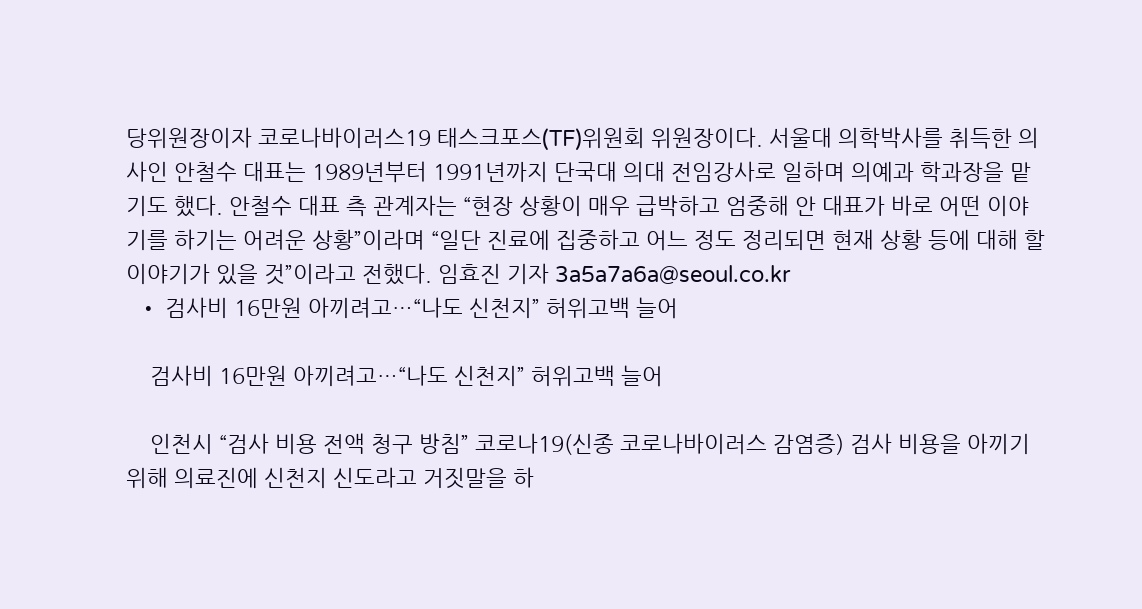당위원장이자 코로나바이러스19 태스크포스(TF)위원회 위원장이다. 서울대 의학박사를 취득한 의사인 안철수 대표는 1989년부터 1991년까지 단국대 의대 전임강사로 일하며 의예과 학과장을 맡기도 했다. 안철수 대표 측 관계자는 “현장 상황이 매우 급박하고 엄중해 안 대표가 바로 어떤 이야기를 하기는 어려운 상황”이라며 “일단 진료에 집중하고 어느 정도 정리되면 현재 상황 등에 대해 할 이야기가 있을 것”이라고 전했다. 임효진 기자 3a5a7a6a@seoul.co.kr
  • 검사비 16만원 아끼려고…“나도 신천지” 허위고백 늘어

    검사비 16만원 아끼려고…“나도 신천지” 허위고백 늘어

    인천시 “검사 비용 전액 청구 방침” 코로나19(신종 코로나바이러스 감염증) 검사 비용을 아끼기 위해 의료진에 신천지 신도라고 거짓말을 하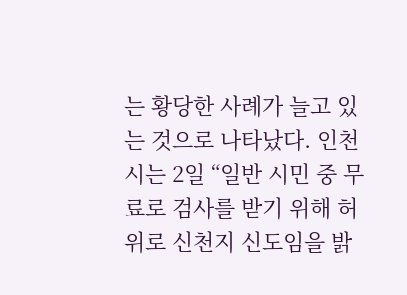는 황당한 사례가 늘고 있는 것으로 나타났다. 인천시는 2일 “일반 시민 중 무료로 검사를 받기 위해 허위로 신천지 신도임을 밝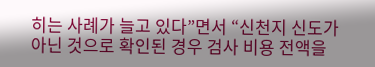히는 사례가 늘고 있다”면서 “신천지 신도가 아닌 것으로 확인된 경우 검사 비용 전액을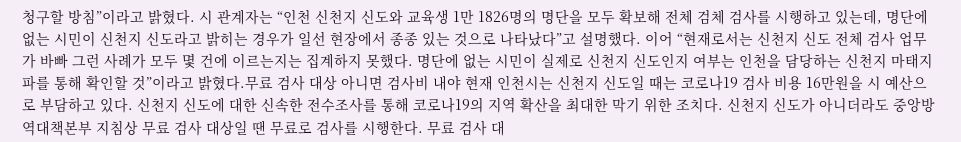청구할 방침”이라고 밝혔다. 시 관계자는 “인천 신천지 신도와 교육생 1만 1826명의 명단을 모두 확보해 전체 검체 검사를 시행하고 있는데, 명단에 없는 시민이 신천지 신도라고 밝히는 경우가 일선 현장에서 종종 있는 것으로 나타났다”고 설명했다. 이어 “현재로서는 신천지 신도 전체 검사 업무가 바빠 그런 사례가 모두 몇 건에 이르는지는 집계하지 못했다. 명단에 없는 시민이 실제로 신천지 신도인지 여부는 인천을 담당하는 신천지 마태지파를 통해 확인할 것”이라고 밝혔다.무료 검사 대상 아니면 검사비 내야 현재 인천시는 신천지 신도일 때는 코로나19 검사 비용 16만원을 시 예산으로 부담하고 있다. 신천지 신도에 대한 신속한 전수조사를 통해 코로나19의 지역 확산을 최대한 막기 위한 조치다. 신천지 신도가 아니더라도 중앙방역대책본부 지침상 무료 검사 대상일 땐 무료로 검사를 시행한다. 무료 검사 대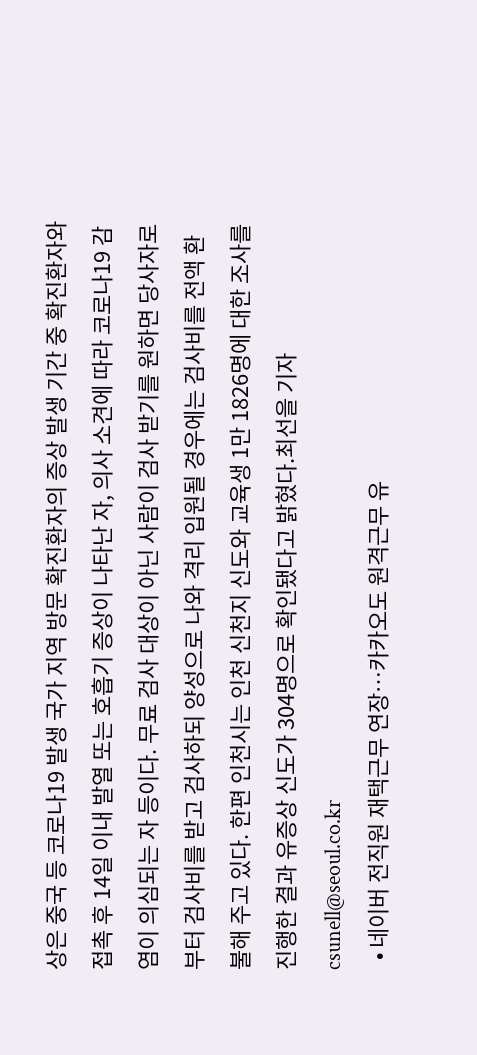상은 중국 등 코로나19 발생 국가 지역 방문 확진환자의 증상 발생 기간 중 확진환자와 접촉 후 14일 이내 발열 또는 호흡기 증상이 나타난 자, 의사 소견에 따라 코로나19 감염이 의심되는 자 등이다. 무료 검사 대상이 아닌 사람이 검사 받기를 원하면 당사자로부터 검사비를 받고 검사하되 양성으로 나와 격리 입원될 경우에는 검사비를 전액 환불해 주고 있다. 한편 인천시는 인천 신천지 신도와 교육생 1만 1826명에 대한 조사를 진행한 결과 유증상 신도가 304명으로 확인됐다고 밝혔다.최선을 기자 csunell@seoul.co.kr
  • 네이버 전직원 재택근무 연장…카카오도 원격근무 유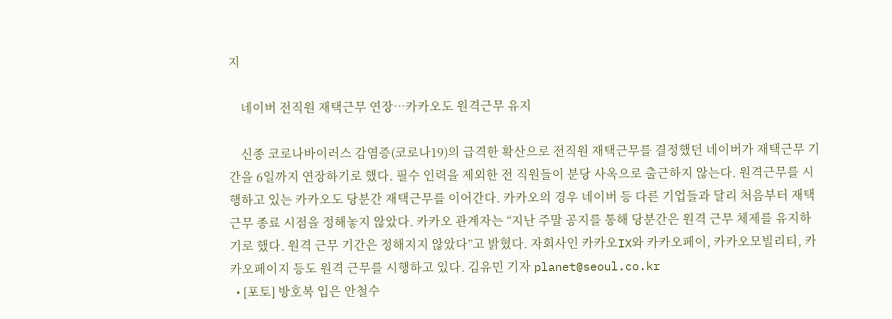지

    네이버 전직원 재택근무 연장…카카오도 원격근무 유지

    신종 코로나바이러스 감염증(코로나19)의 급격한 확산으로 전직원 재택근무를 결정했던 네이버가 재택근무 기간을 6일까지 연장하기로 했다. 필수 인력을 제외한 전 직원들이 분당 사옥으로 출근하지 않는다. 원격근무를 시행하고 있는 카카오도 당분간 재택근무를 이어간다. 카카오의 경우 네이버 등 다른 기업들과 달리 처음부터 재택근무 종료 시점을 정해놓지 않았다. 카카오 관계자는 “지난 주말 공지를 통해 당분간은 원격 근무 체제를 유지하기로 했다. 원격 근무 기간은 정해지지 않았다”고 밝혔다. 자회사인 카카오IX와 카카오페이, 카카오모빌리티, 카카오페이지 등도 원격 근무를 시행하고 있다. 김유민 기자 planet@seoul.co.kr
  • [포토] 방호복 입은 안철수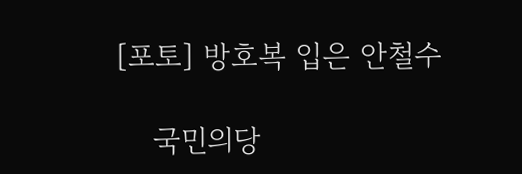[포토] 방호복 입은 안철수

    국민의당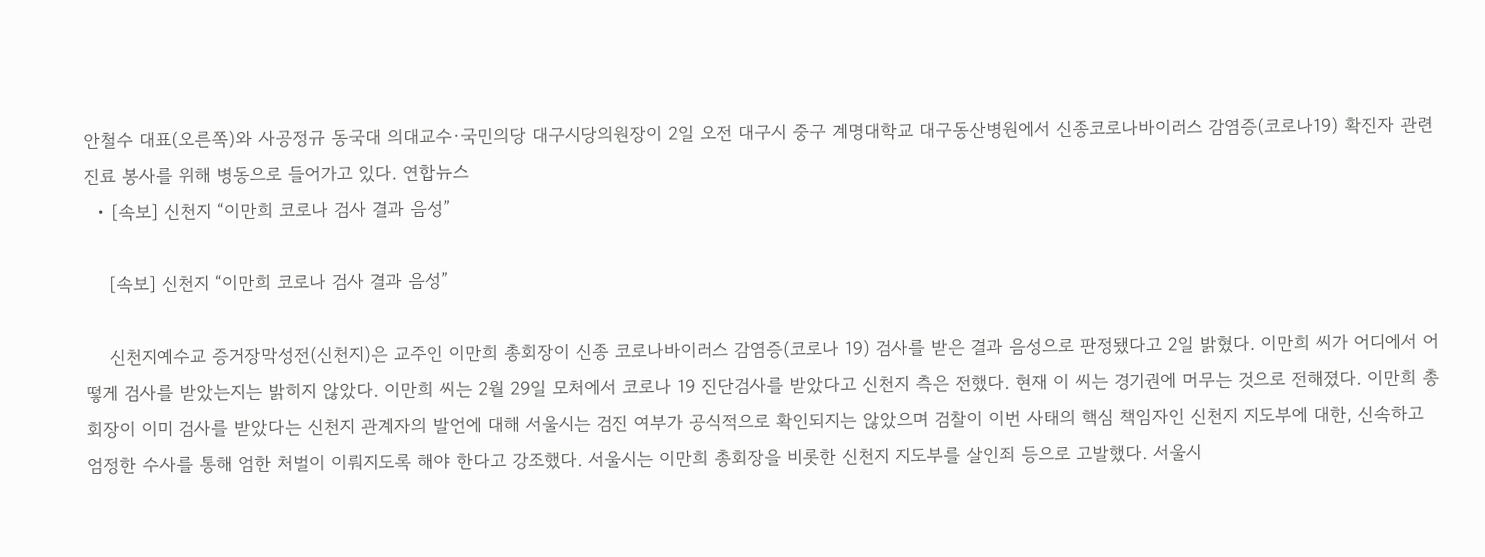안철수 대표(오른쪽)와 사공정규 동국대 의대교수·국민의당 대구시당의원장이 2일 오전 대구시 중구 계명대학교 대구동산병원에서 신종코로나바이러스 감염증(코로나19) 확진자 관련 진료 봉사를 위해 병동으로 들어가고 있다. 연합뉴스
  • [속보] 신천지 “이만희 코로나 검사 결과 음성”

    [속보] 신천지 “이만희 코로나 검사 결과 음성”

    신천지예수교 증거장막성전(신천지)은 교주인 이만희 총회장이 신종 코로나바이러스 감염증(코로나 19) 검사를 받은 결과 음성으로 판정됐다고 2일 밝혔다. 이만희 씨가 어디에서 어떻게 검사를 받았는지는 밝히지 않았다. 이만희 씨는 2월 29일 모처에서 코로나 19 진단검사를 받았다고 신천지 측은 전했다. 현재 이 씨는 경기권에 머무는 것으로 전해졌다. 이만희 총회장이 이미 검사를 받았다는 신천지 관계자의 발언에 대해 서울시는 검진 여부가 공식적으로 확인되지는 않았으며 검찰이 이번 사태의 핵심 책임자인 신천지 지도부에 대한, 신속하고 엄정한 수사를 통해 엄한 처벌이 이뤄지도록 해야 한다고 강조했다. 서울시는 이만희 총회장을 비롯한 신천지 지도부를 살인죄 등으로 고발했다. 서울시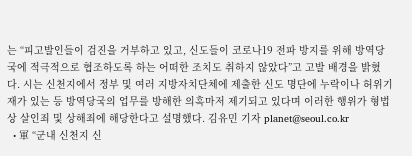는 “피고발인들이 검진을 거부하고 있고, 신도들이 코로나19 전파 방지를 위해 방역당국에 적극적으로 협조하도록 하는 어떠한 조치도 취하지 않았다”고 고발 배경을 밝혔다. 시는 신천지에서 정부 및 여러 지방자치단체에 제출한 신도 명단에 누락이나 허위기재가 있는 등 방역당국의 업무를 방해한 의혹마저 제기되고 있다며 이러한 행위가 형법상 살인죄 및 상해죄에 해당한다고 설명했다. 김유민 기자 planet@seoul.co.kr
  • 軍 “군내 신천지 신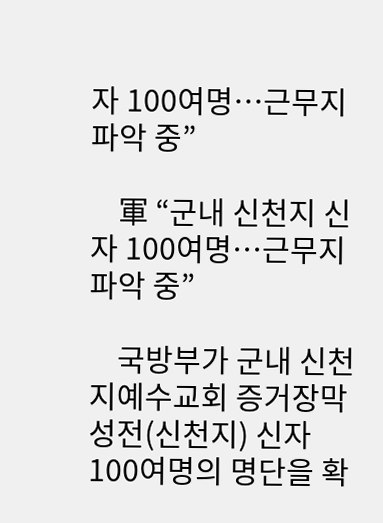자 100여명…근무지 파악 중”

    軍 “군내 신천지 신자 100여명…근무지 파악 중”

    국방부가 군내 신천지예수교회 증거장막성전(신천지) 신자 100여명의 명단을 확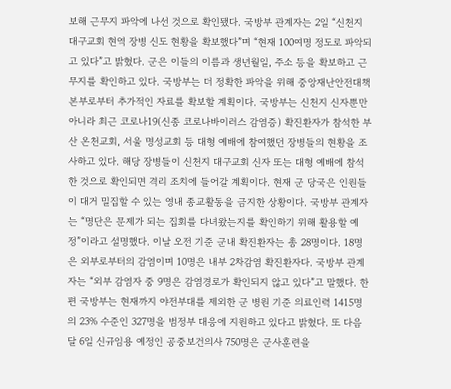보해 근무지 파악에 나선 것으로 확인됐다. 국방부 관계자는 2일 “신천지 대구교회 현역 장병 신도 현황을 확보했다”며 “현재 100여명 정도로 파악되고 있다”고 밝혔다. 군은 이들의 이름과 생년월일, 주소 등을 확보하고 근무지를 확인하고 있다. 국방부는 더 정확한 파악을 위해 중앙재난안전대책본부로부터 추가적인 자료를 확보할 계획이다. 국방부는 신천지 신자뿐만 아니라 최근 코로나19(신종 코로나바이러스 감염증) 확진환자가 참석한 부산 온천교회, 서울 명성교회 등 대형 예배에 참여했던 장병들의 현황을 조사하고 있다. 해당 장병들이 신천지 대구교회 신자 또는 대형 예배에 참석한 것으로 확인되면 격리 조치에 들어갈 계획이다. 현재 군 당국은 인원들이 대거 밀집할 수 있는 영내 종교활동을 금지한 상황이다. 국방부 관계자는 “명단은 문제가 되는 집회를 다녀왔는지를 확인하기 위해 활용할 예정”이라고 설명했다. 이날 오전 기준 군내 확진환자는 총 28명이다. 18명은 외부로부터의 감염이며 10명은 내부 2차감염 확진환자다. 국방부 관계자는 “외부 감염자 중 9명은 감염경로가 확인되지 않고 있다”고 말했다. 한편 국방부는 현재까지 야전부대를 제외한 군 병원 기준 의료인력 1415명의 23% 수준인 327명을 범정부 대응에 지원하고 있다고 밝혔다. 또 다음달 6일 신규임용 예정인 공중보건의사 750명은 군사훈련을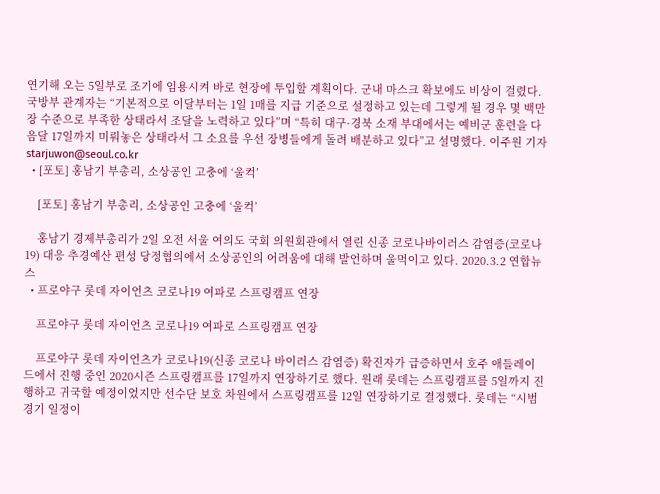연기해 오는 5일부로 조기에 임용시켜 바로 현장에 투입할 계획이다. 군내 마스크 확보에도 비상이 걸렸다. 국방부 관계자는 “기본적으로 이달부터는 1일 1매를 지급 기준으로 설정하고 있는데 그렇게 될 경우 몇 백만 장 수준으로 부족한 상태라서 조달을 노력하고 있다”며 “특히 대구·경북 소재 부대에서는 예비군 훈련을 다음달 17일까지 미뤄놓은 상태라서 그 소요를 우선 장병들에게 돌려 배분하고 있다”고 설명했다. 이주원 기자 starjuwon@seoul.co.kr
  • [포토] 홍남기 부총리, 소상공인 고충에 ‘울컥’

    [포토] 홍남기 부총리, 소상공인 고충에 ‘울컥’

    홍남기 경제부총리가 2일 오전 서울 여의도 국회 의원회관에서 열린 신종 코로나바이러스 감염증(코로나19) 대응 추경예산 편성 당정협의에서 소상공인의 어려움에 대해 발언하며 울먹이고 있다. 2020.3.2 연합뉴스
  • 프로야구 롯데 자이언츠 코로나19 여파로 스프링캠프 연장

    프로야구 롯데 자이언츠 코로나19 여파로 스프링캠프 연장

    프로야구 롯데 자이언츠가 코로나19(신종 코로나 바이러스 감염증) 확진자가 급증하면서 호주 애들레이드에서 진행 중인 2020시즌 스프링캠프를 17일까지 연장하기로 했다. 원래 롯데는 스프링캠프를 5일까지 진행하고 귀국할 예정이었지만 선수단 보호 차원에서 스프링캠프를 12일 연장하기로 결정했다. 롯데는 “시범경기 일정이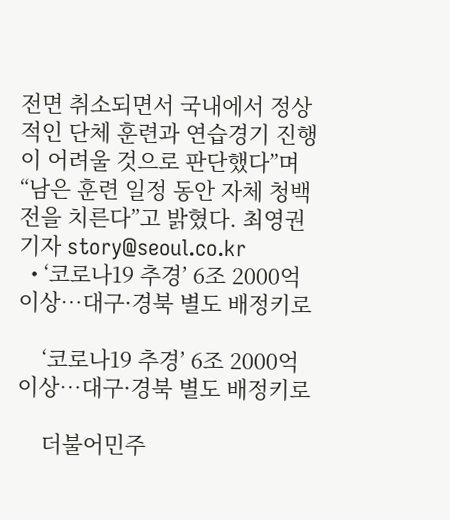전면 취소되면서 국내에서 정상적인 단체 훈련과 연습경기 진행이 어려울 것으로 판단했다”며 “남은 훈련 일정 동안 자체 청백전을 치른다”고 밝혔다. 최영권 기자 story@seoul.co.kr
  • ‘코로나19 추경’ 6조 2000억 이상…대구·경북 별도 배정키로

    ‘코로나19 추경’ 6조 2000억 이상…대구·경북 별도 배정키로

    더불어민주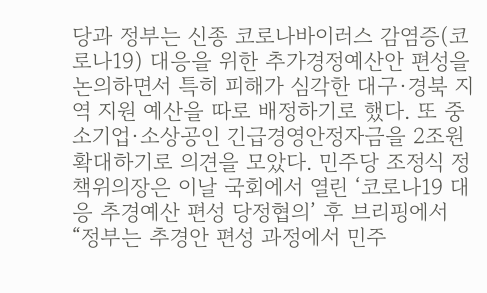당과 정부는 신종 코로나바이러스 감염증(코로나19) 대응을 위한 추가경정예산안 편성을 논의하면서 특히 피해가 심각한 대구·경북 지역 지원 예산을 따로 배정하기로 했다. 또 중소기업·소상공인 긴급경영안정자금을 2조원 확대하기로 의견을 모았다. 민주당 조정식 정책위의장은 이날 국회에서 열린 ‘코로나19 대응 추경예산 편성 당정협의’ 후 브리핑에서 “정부는 추경안 편성 과정에서 민주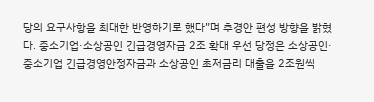당의 요구사항을 최대한 반영하기로 했다”며 추경안 편성 방향을 밝혔다. 중소기업·소상공인 긴급경영자금 2조 확대 우선 당정은 소상공인·중소기업 긴급경영안정자금과 소상공인 초저금리 대출을 2조원씩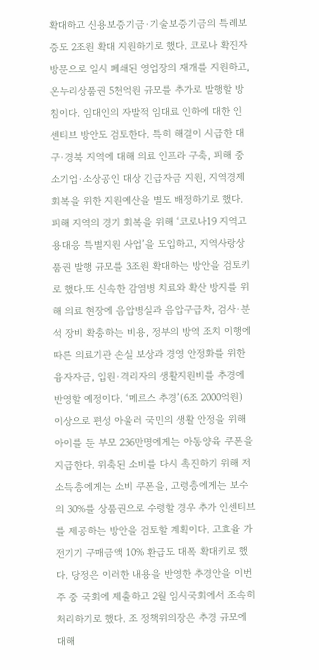확대하고 신용보증기금·기술보증기금의 특례보증도 2조원 확대 지원하기로 했다. 코로나 확진자 방문으로 일시 폐쇄된 영업장의 재개를 지원하고, 온누리상품권 5천억원 규모를 추가로 발행할 방침이다. 임대인의 자발적 임대료 인하에 대한 인센티브 방안도 검토한다. 특히 해결이 시급한 대구·경북 지역에 대해 의료 인프라 구축, 피해 중소기업·소상공인 대상 긴급자금 지원, 지역경제 회복을 위한 지원예산을 별도 배정하기로 했다. 피해 지역의 경기 회복을 위해 ‘코로나19 지역고용대응 특별지원 사업’을 도입하고, 지역사랑상품권 발행 규모를 3조원 확대하는 방안을 검토키로 했다.또 신속한 감염병 치료와 확산 방지를 위해 의료 현장에 음압병실과 음압구급차, 검사·분석 장비 확충하는 비용, 정부의 방역 조치 이행에 따른 의료기관 손실 보상과 경영 안정화를 위한 융자자금, 입원·격리자의 생활지원비를 추경에 반영할 예정이다. ‘메르스 추경’(6조 2000억원) 이상으로 편성 아울러 국민의 생활 안정을 위해 아이를 둔 부모 236만명에게는 아동양육 쿠폰을 지급한다. 위축된 소비를 다시 촉진하기 위해 저소득층에게는 소비 쿠폰을, 고령층에게는 보수의 30%를 상품권으로 수령할 경우 추가 인센티브를 제공하는 방안을 검토할 계획이다. 고효율 가전기기 구매금액 10% 환급도 대폭 확대키로 했다. 당정은 이러한 내용을 반영한 추경안을 이번 주 중 국회에 제출하고 2월 임시국회에서 조속히 처리하기로 했다. 조 정책위의장은 추경 규모에 대해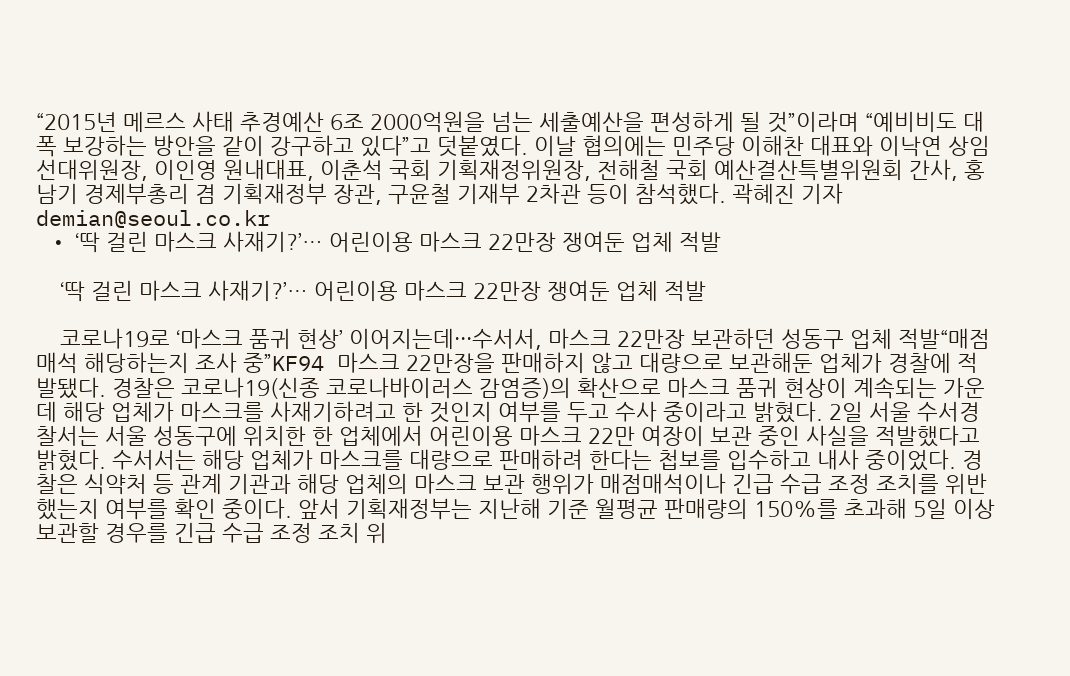“2015년 메르스 사태 추경예산 6조 2000억원을 넘는 세출예산을 편성하게 될 것”이라며 “예비비도 대폭 보강하는 방안을 같이 강구하고 있다”고 덧붙였다. 이날 협의에는 민주당 이해찬 대표와 이낙연 상임선대위원장, 이인영 원내대표, 이춘석 국회 기획재정위원장, 전해철 국회 예산결산특별위원회 간사, 홍남기 경제부총리 겸 기획재정부 장관, 구윤철 기재부 2차관 등이 참석했다. 곽혜진 기자 demian@seoul.co.kr
  • ‘딱 걸린 마스크 사재기?’… 어린이용 마스크 22만장 쟁여둔 업체 적발

    ‘딱 걸린 마스크 사재기?’… 어린이용 마스크 22만장 쟁여둔 업체 적발

    코로나19로 ‘마스크 품귀 현상’ 이어지는데···수서서, 마스크 22만장 보관하던 성동구 업체 적발“매점매석 해당하는지 조사 중”KF94 마스크 22만장을 판매하지 않고 대량으로 보관해둔 업체가 경찰에 적발됐다. 경찰은 코로나19(신종 코로나바이러스 감염증)의 확산으로 마스크 품귀 현상이 계속되는 가운데 해당 업체가 마스크를 사재기하려고 한 것인지 여부를 두고 수사 중이라고 밝혔다. 2일 서울 수서경찰서는 서울 성동구에 위치한 한 업체에서 어린이용 마스크 22만 여장이 보관 중인 사실을 적발했다고 밝혔다. 수서서는 해당 업체가 마스크를 대량으로 판매하려 한다는 첩보를 입수하고 내사 중이었다. 경찰은 식약처 등 관계 기관과 해당 업체의 마스크 보관 행위가 매점매석이나 긴급 수급 조정 조치를 위반했는지 여부를 확인 중이다. 앞서 기획재정부는 지난해 기준 월평균 판매량의 150%를 초과해 5일 이상 보관할 경우를 긴급 수급 조정 조치 위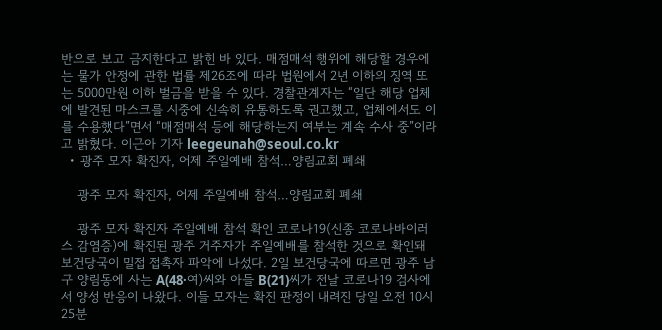반으로 보고 금지한다고 밝힌 바 있다. 매점매석 행위에 해당할 경우에는 물가 안정에 관한 법률 제26조에 따라 법원에서 2년 이하의 징역 또는 5000만원 이하 벌금을 받을 수 있다. 경찰관계자는 “일단 해당 업체에 발견된 마스크를 시중에 신속히 유통하도록 권고했고, 업체에서도 이를 수용했다”면서 “매점매석 등에 해당하는지 여부는 계속 수사 중”이라고 밝혔다. 이근아 기자 leegeunah@seoul.co.kr
  • 광주 모자 확진자, 어제 주일예배 참석…양림교회 폐쇄

    광주 모자 확진자, 어제 주일예배 참석…양림교회 폐쇄

    광주 모자 확진자 주일예배 참석 확인 코로나19(신종 코로나바이러스 감염증)에 확진된 광주 거주자가 주일예배를 참석한 것으로 확인돼 보건당국이 밀접 접촉자 파악에 나섰다. 2일 보건당국에 따르면 광주 남구 양림동에 사는 A(48·여)씨와 아들 B(21)씨가 전날 코로나19 검사에서 양성 반응이 나왔다. 이들 모자는 확진 판정이 내려진 당일 오전 10시 25분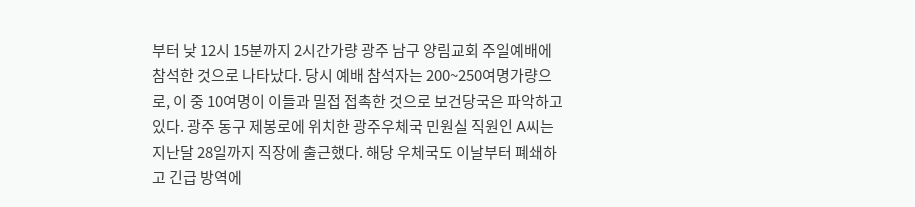부터 낮 12시 15분까지 2시간가량 광주 남구 양림교회 주일예배에 참석한 것으로 나타났다. 당시 예배 참석자는 200~250여명가량으로, 이 중 10여명이 이들과 밀접 접촉한 것으로 보건당국은 파악하고 있다. 광주 동구 제봉로에 위치한 광주우체국 민원실 직원인 A씨는 지난달 28일까지 직장에 출근했다. 해당 우체국도 이날부터 폐쇄하고 긴급 방역에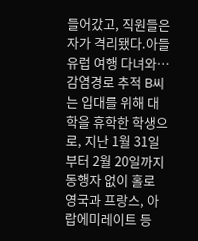들어갔고, 직원들은 자가 격리됐다.아들 유럽 여행 다녀와…감염경로 추적 B씨는 입대를 위해 대학을 휴학한 학생으로, 지난 1월 31일부터 2월 20일까지 동행자 없이 홀로 영국과 프랑스, 아랍에미레이트 등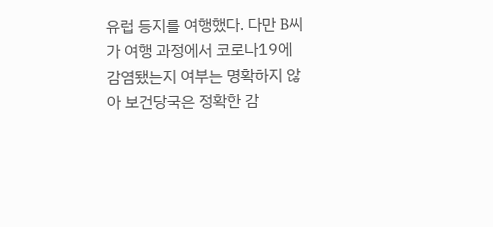유럽 등지를 여행했다. 다만 B씨가 여행 과정에서 코로나19에 감염됐는지 여부는 명확하지 않아 보건당국은 정확한 감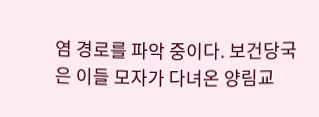염 경로를 파악 중이다. 보건당국은 이들 모자가 다녀온 양림교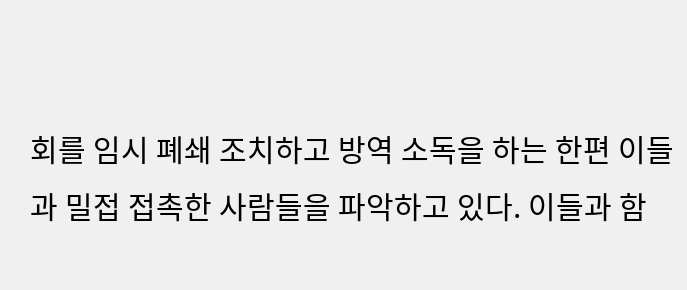회를 임시 폐쇄 조치하고 방역 소독을 하는 한편 이들과 밀접 접촉한 사람들을 파악하고 있다. 이들과 함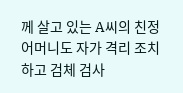께 살고 있는 A씨의 친정 어머니도 자가 격리 조치하고 검체 검사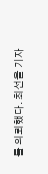를 의뢰했다. 최선을 기자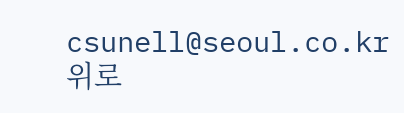csunell@seoul.co.kr
위로